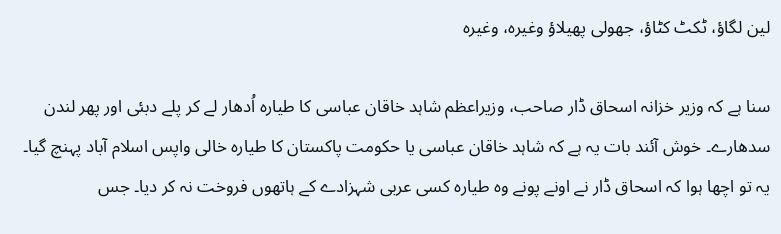لین لگاؤ، ٹکٹ کٹاؤ، جھولی پھیلاؤ وغیرہ، وغیرہ

سنا ہے کہ وزیر خزانہ اسحاق ڈار صاحب، وزیراعظم شاہد خاقان عباسی کا طیارہ اُدھار لے کر پلے دبئی اور پھر لندن سدھارے۔ خوش آئند بات یہ ہے کہ شاہد خاقان عباسی یا حکومت پاکستان کا طیارہ خالی واپس اسلام آباد پہنچ گیا۔ یہ تو اچھا ہوا کہ اسحاق ڈار نے اونے پونے وہ طیارہ کسی عربی شہزادے کے ہاتھوں فروخت نہ کر دیا۔ جس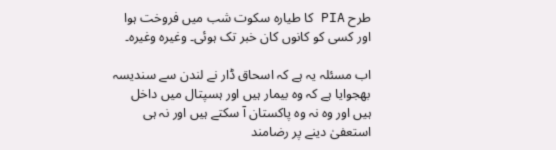طرح PIA کا طیارہ سکوت شب میں فروخت ہوا اور کسی کو کانوں کان خبر تک ہوئی۔ وغیرہ وغیرہ۔

اب مسئلہ یہ ہے کہ اسحاق ڈار نے لندن سے سندیسہ بھجوایا ہے کہ وہ بیمار ہیں اور ہسپتال میں داخل ہیں اور وہ نہ وہ پاکستان آ سکتے ہیں اور نہ ہی استعفیٰ دینے پر رضامند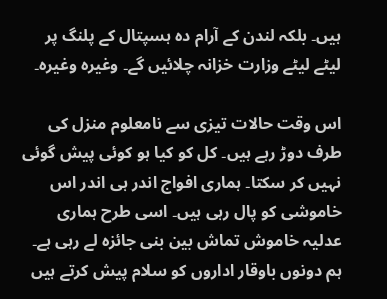ہیں۔ بلکہ لندن کے آرام دہ ہسپتال کے پلنگ پر لیٹے لیٹے وزارت خزانہ چلائیں گے۔ وغیرہ وغیرہ۔

اس وقت حالات تیزی سے نامعلوم منزل کی طرف دوڑ رہے ہیں۔ کل کو کیا ہو کوئی پیش گوئی نہیں کر سکتا۔ ہماری افواج اندر ہی اندر اس خاموشی کو پال رہی ہیں۔ اسی طرح ہماری عدلیہ خاموش تماش بین بنی جائزہ لے رہی ہے۔ ہم دونوں باوقار اداروں کو سلام پیش کرتے ہیں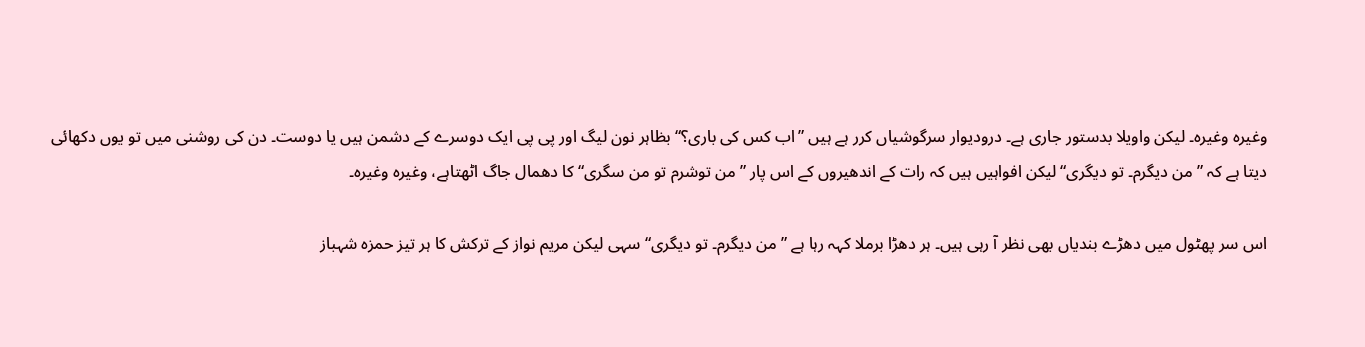وغیرہ وغیرہ۔ لیکن واویلا بدستور جاری ہے۔ درودیوار سرگوشیاں کرر ہے ہیں ”اب کس کی باری؟“ بظاہر نون لیگ اور پی پی ایک دوسرے کے دشمن ہیں یا دوست۔ دن کی روشنی میں تو یوں دکھائی دیتا ہے کہ ”من دیگرم۔ تو دیگری“ لیکن افواہیں ہیں کہ رات کے اندھیروں کے اس پار ”من توشرم تو من سگری“ کا دھمال جاگ اٹھتاہے، وغیرہ وغیرہ۔

اس سر پھٹول میں دھڑے بندیاں بھی نظر آ رہی ہیں۔ ہر دھڑا برملا کہہ رہا ہے ”من دیگرم۔ تو دیگری“ سہی لیکن مریم نواز کے ترکش کا ہر تیز حمزہ شہباز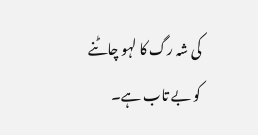کی شہ رگ کا لہو چاٹنے کو بے تاب ہے۔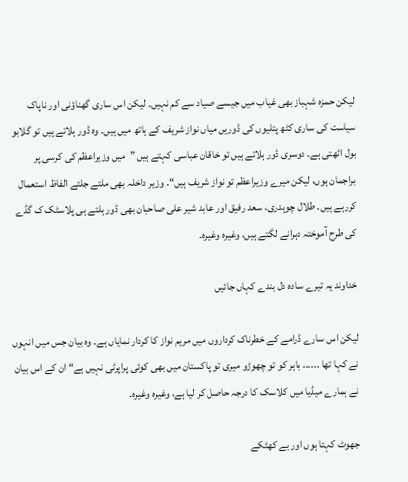لیکن حمزہ شہباز بھی غیاب میں جیسے صیاد سے کم نہیں۔ لیکن اس ساری گھناؤنی اور ناپاک سیاست کی ساری کٹھ پتلیوں کی ڈوریں میاں نواز شریف کے ہاتھ میں ہیں۔ وہ ڈور ہلاتے ہیں تو گلابو بول اٹھتی ہے۔ دوسری ڈور ہلاتے ہیں تو خاقان عباسی کہتے ہیں ”میں وزیراعظم کی کرسی پر براجمان ہوں، لیکن میرے وزیراعظم تو نواز شریف ہیں“۔ وزیر داخلہ بھی ملتے جلتے الفاظ استعمال کررہے ہیں۔ طلال چوہدری، سعد رفیق اور عابد شیر علی صاحبان بھی ڈور ہلتے ہی پلاسٹک ک گڈے کی طرح آموختہ دہرانے لگتے ہیں، وغیرہ وغیرہ۔

خداوند یہ تیرے سادہ دل بندے کہاں جائیں

لیکن اس سارے ڈرامے کے خطرناک کرداروں میں مریم نواز کا کردار نمایاں ہے۔ وہ بیان جس میں انہوں نے کہا تھا ...... باہر کو تو چھوڑو میری تو پاکستان میں بھی کوئی پراپرٹی نہیں ہے“ ان کے اس بیان نے ہمارے میڈیا میں کلاسک کا درجہ حاصل کر لیا ہے، وغیرہ وغیرہ۔

جھوٹ کہتا ہوں اور بے کھٹکے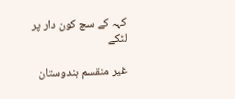کہہ کے سچ کون دار پر لٹکے

غیر منقسم ہندوستان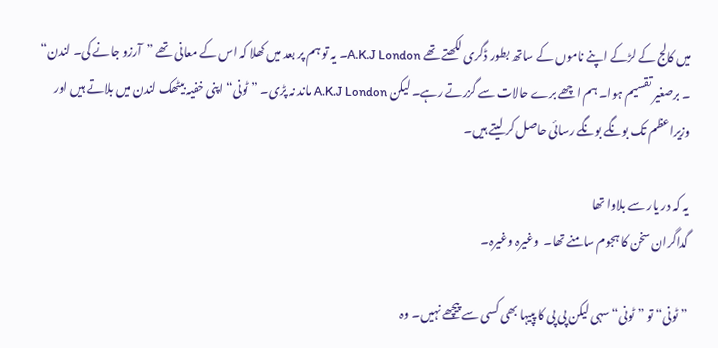میں کالج کے لڑکے اپنے ناموں کے ساتھ بطور ڈگری لکھتے تھے A.K.J London۔ یہ تو ہم پر بعد میں کھلا کہ اس کے معانی تھے ”آرزو جانے کی۔ لندن“ ۔ برصغیر تقسیم ہوا۔ ہم اچھے برے حالات سے گزرتے رہے۔ لیکن A.K.J London ماند نہ پڑی۔ ”ٹونی“ اپنی خفیہ بیٹھک لندن میں بلاتے ہیں اور وزیراعظم تک بونگے بونگے رسائی حاصل کر لیتے ہیں۔

یہ کہ در یار سے بلاوا تھا
گداگران سخن کا ہجوم سامنے تھا۔  وغیرہ وغیرہ۔

”ٹونی“ تو ”ٹونی“ سہی لیکن پی پی کا پپیہا بھی کسی سے پیچھے نہیں۔ وہ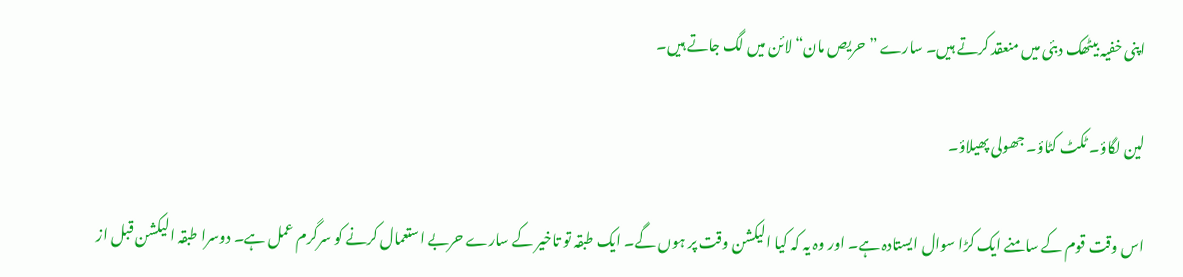اپنی خفیہ بیٹھک دبئی میں منعقد کرتے ہیں۔ سارے ”حریص مان“ لائن میں لگ جاتے ہیں۔

لین لگاؤ۔ ٹکٹ کٹاؤ۔ جھولی پھیلاؤ۔

اس وقت قوم کے سامنے ایک کڑا سوال ایستادہ ہے۔ اور وہ یہ کہ کیا الیکشن وقت پر ہوں گے۔ ایک طبقہ تو تاخیر کے سارے حربے استعمال کرنے کو سرگرم عمل ہے۔ دوسرا طبقہ الیکشن قبل از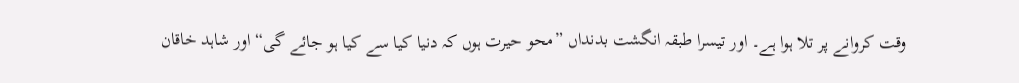وقت کروانے پر تلا ہوا ہے۔ اور تیسرا طبقہ انگشت بدنداں ”محو حیرت ہوں کہ دنیا کیا سے کیا ہو جائے گی“ اور شاہد خاقان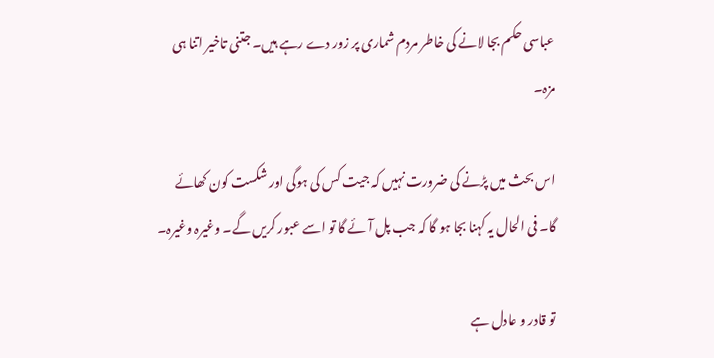عباسی حکم بجا لانے کی خاطر مردم شماری پر زور دے رہے ہیں۔ جتنی تاخیر اتنا ہی مزہ۔

اس بحث میں پڑنے کی ضرورت نہیں کہ جیت کس کی ہوگی اور شکست کون کھائے گا۔ فی الحال یہ کہنا بجا ہو گا کہ جب پل آئے گا تو اسے عبور کریں گے۔ وغیرہ وغیرہ۔

تو قادر و عادل ہے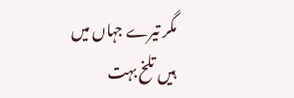مگر تیرے جہاں میں
ہیں تلخ بہت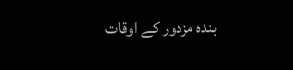بندہ مزدور کے اوقات